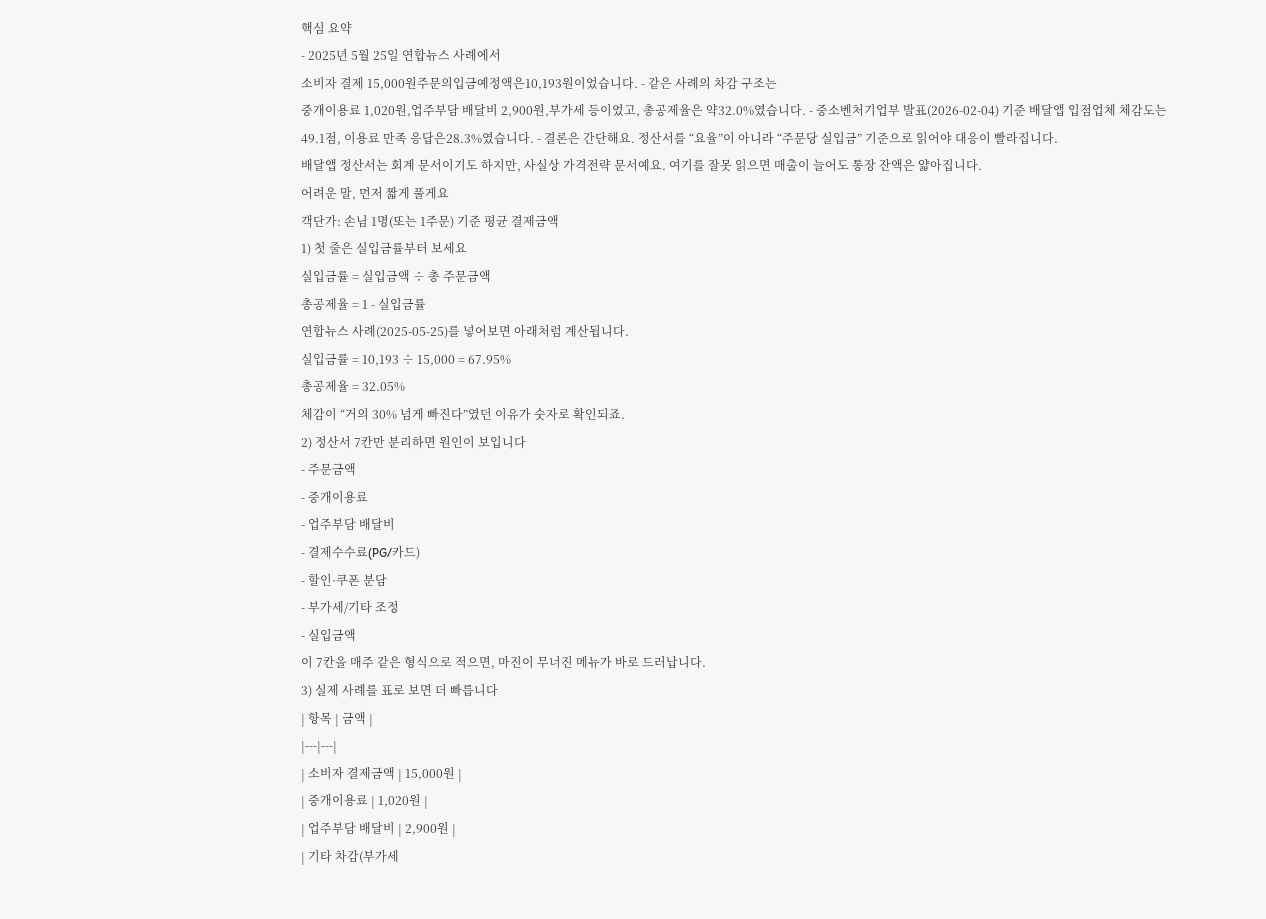핵심 요약
- 2025년 5월 25일 연합뉴스 사례에서
소비자 결제 15,000원주문의입금예정액은10,193원이었습니다. - 같은 사례의 차감 구조는
중개이용료 1,020원,업주부담 배달비 2,900원,부가세 등이었고, 총공제율은 약32.0%였습니다. - 중소벤처기업부 발표(2026-02-04) 기준 배달앱 입점업체 체감도는
49.1점, 이용료 만족 응답은28.3%였습니다. - 결론은 간단해요. 정산서를 “요율”이 아니라 “주문당 실입금” 기준으로 읽어야 대응이 빨라집니다.
배달앱 정산서는 회계 문서이기도 하지만, 사실상 가격전략 문서예요. 여기를 잘못 읽으면 매출이 늘어도 통장 잔액은 얇아집니다.
어려운 말, 먼저 짧게 풀게요
객단가: 손님 1명(또는 1주문) 기준 평균 결제금액
1) 첫 줄은 실입금률부터 보세요
실입금률 = 실입금액 ÷ 총 주문금액
총공제율 = 1 - 실입금률
연합뉴스 사례(2025-05-25)를 넣어보면 아래처럼 계산됩니다.
실입금률 = 10,193 ÷ 15,000 = 67.95%
총공제율 = 32.05%
체감이 “거의 30% 넘게 빠진다”였던 이유가 숫자로 확인되죠.
2) 정산서 7칸만 분리하면 원인이 보입니다
- 주문금액
- 중개이용료
- 업주부담 배달비
- 결제수수료(PG/카드)
- 할인·쿠폰 분담
- 부가세/기타 조정
- 실입금액
이 7칸을 매주 같은 형식으로 적으면, 마진이 무너진 메뉴가 바로 드러납니다.
3) 실제 사례를 표로 보면 더 빠릅니다
| 항목 | 금액 |
|---|---|
| 소비자 결제금액 | 15,000원 |
| 중개이용료 | 1,020원 |
| 업주부담 배달비 | 2,900원 |
| 기타 차감(부가세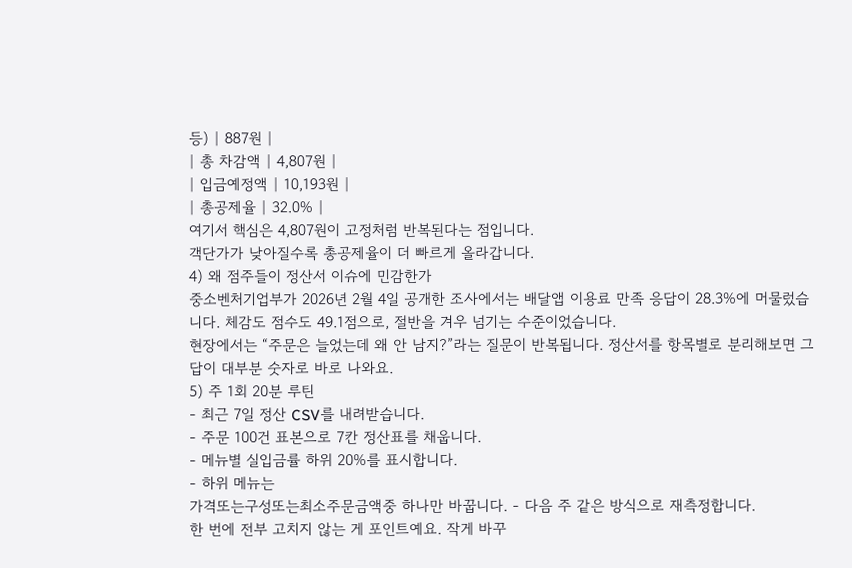등) | 887원 |
| 총 차감액 | 4,807원 |
| 입금예정액 | 10,193원 |
| 총공제율 | 32.0% |
여기서 핵심은 4,807원이 고정처럼 반복된다는 점입니다.
객단가가 낮아질수록 총공제율이 더 빠르게 올라갑니다.
4) 왜 점주들이 정산서 이슈에 민감한가
중소벤처기업부가 2026년 2월 4일 공개한 조사에서는 배달앱 이용료 만족 응답이 28.3%에 머물렀습니다. 체감도 점수도 49.1점으로, 절반을 겨우 넘기는 수준이었습니다.
현장에서는 “주문은 늘었는데 왜 안 남지?”라는 질문이 반복됩니다. 정산서를 항목별로 분리해보면 그 답이 대부분 숫자로 바로 나와요.
5) 주 1회 20분 루틴
- 최근 7일 정산 CSV를 내려받습니다.
- 주문 100건 표본으로 7칸 정산표를 채웁니다.
- 메뉴별 실입금률 하위 20%를 표시합니다.
- 하위 메뉴는
가격또는구성또는최소주문금액중 하나만 바꿉니다. - 다음 주 같은 방식으로 재측정합니다.
한 번에 전부 고치지 않는 게 포인트예요. 작게 바꾸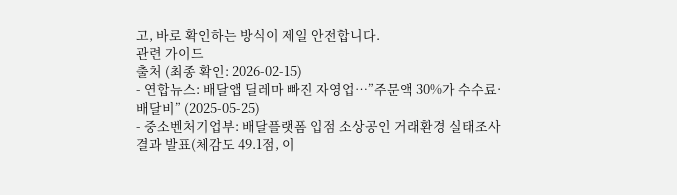고, 바로 확인하는 방식이 제일 안전합니다.
관련 가이드
출처 (최종 확인: 2026-02-15)
- 연합뉴스: 배달앱 딜레마 빠진 자영업…”주문액 30%가 수수료·배달비” (2025-05-25)
- 중소벤처기업부: 배달플랫폼 입점 소상공인 거래환경 실태조사 결과 발표(체감도 49.1점, 이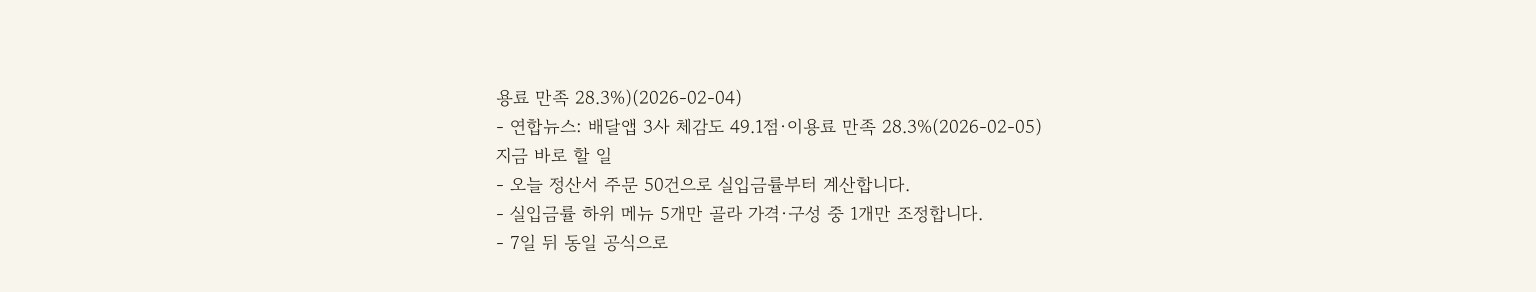용료 만족 28.3%)(2026-02-04)
- 연합뉴스: 배달앱 3사 체감도 49.1점·이용료 만족 28.3%(2026-02-05)
지금 바로 할 일
- 오늘 정산서 주문 50건으로 실입금률부터 계산합니다.
- 실입금률 하위 메뉴 5개만 골라 가격·구성 중 1개만 조정합니다.
- 7일 뒤 동일 공식으로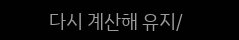다시 계산해 유지/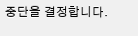중단을 결정합니다.